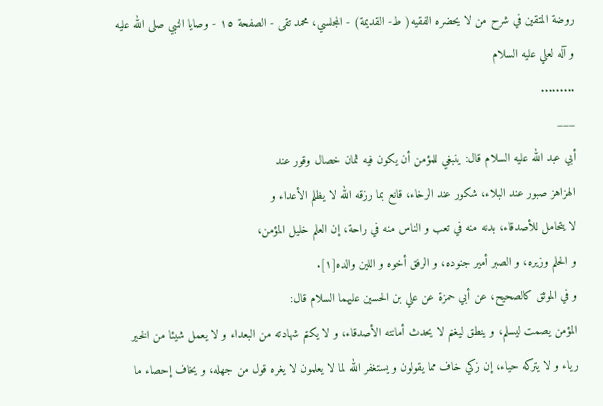روضة المتقين في شرح من لا يحضره الفقيه( ط- القديمة) - المجلسي، محمد تقى - الصفحة ١٥ - وصايا النبي صلى الله عليه و آله لعلي عليه السلام
.........
___
أبي عبد الله عليه السلام قال: ينبغي للمؤمن أن يكون فيه ثمان خصال وقور عند
الهزاهز صبور عند البلاء، شكور عند الرخاء، قانع بما رزقه الله لا يظلم الأعداء و
لا يتحامل للأصدقاء، بدنه منه في تعب و الناس منه في راحة، إن العلم خليل المؤمن،
و الحلم وزيره، و الصبر أمير جنوده، و الرفق أخوه و اللين والده[١].
و في الموثق كالصحيح، عن أبي حمزة عن علي بن الحسين عليهما السلام قال:
المؤمن يصمت ليسلم، و ينطق ليغنم لا يحدث أمانته الأصدقاء، و لا يكتم شهادته من البعداء و لا يعمل شيئا من الخير رياء و لا يتركه حياء، إن زكي خاف مما يقولون و يستغفر الله لما لا يعلمون لا يغره قول من جهله، و يخاف إحصاء ما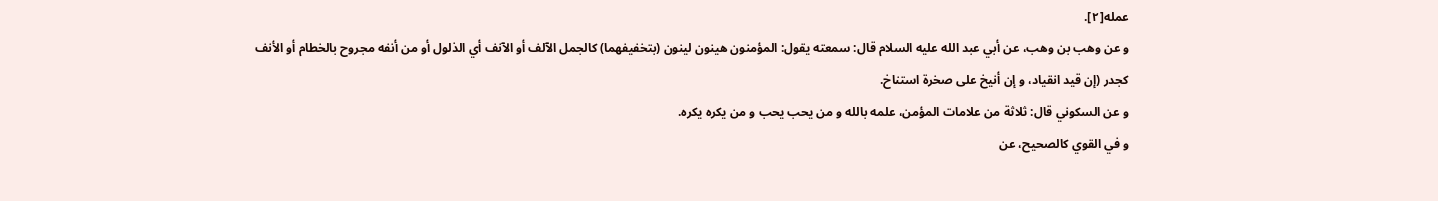عمله[٢].
و عن وهب بن وهب، عن أبي عبد الله عليه السلام قال: سمعته يقول: المؤمنون هينون لينون (بتخفيفهما) كالجمل الآلف أو الآنف أي الذلول أو من أنفه مجروح بالخطام أو الأنف كجدر (إن قيد انقياد، و إن أنيخ على صخرة استناخ.
و عن السكوني قال: ثلاثة من علامات المؤمن، علمه بالله و من يحب يحب و من يكره يكره.
و في القوي كالصحيح، عن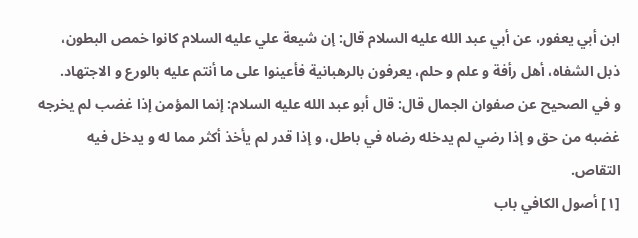ابن أبي يعفور، عن أبي عبد الله عليه السلام قال: إن شيعة علي عليه السلام كانوا خمص البطون، ذبل الشفاه، أهل رأفة و علم و حلم، يعرفون بالرهبانية فأعينوا على ما أنتم عليه بالورع و الاجتهاد.
و في الصحيح عن صفوان الجمال قال: قال أبو عبد الله عليه السلام: إنما المؤمن إذا غضب لم يخرجه غضبه من حق و إذا رضي لم يدخله رضاه في باطل، و إذا قدر لم يأخذ أكثر مما له و يدخل فيه التقاص.
[١] أصول الكافي باب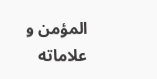المؤمن و علاماته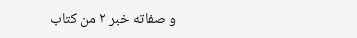و صفاته خبر ٢ من كتاب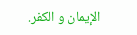الإيمان و الكفر.